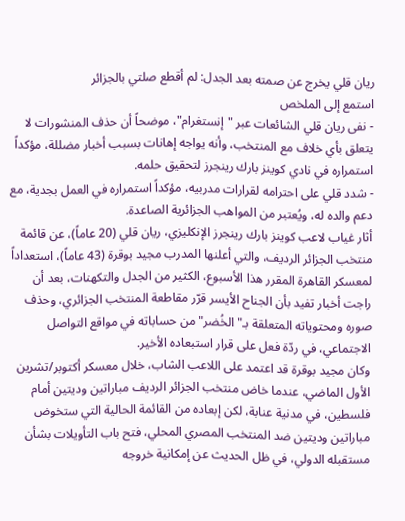ريان قلي يخرج عن صمته بعد الجدل: لم أقطع صلتي بالجزائر
استمع إلى الملخص
- نفى ريان قلي الشائعات عبر "إنستغرام"، موضحاً أن حذف المنشورات لا يتعلق بأي خلاف مع المنتخب، وأنه يواجه إهانات بسبب أخبار مضللة، مؤكداً استمراره في نادي كوينز بارك رينجرز لتحقيق حلمه.
- شدد قلي على احترامه لقرارات مدربيه، مؤكداً استمراره في العمل بجدية، مع دعم والده له، ويُعتبر من المواهب الجزائرية الصاعدة.
أثار غياب لاعب كوينز بارك رينجرز الإنكليزي، ريان قلي (20 عاماً)، عن قائمة منتخب الجزائر الرديف، والتي أعلنها المدرب مجيد بوقرة (43 عاماً)، استعداداً لمعسكر القاهرة المقرر هذا الأسبوع، الكثير من الجدل والتكهنات، بعد أن راجت أخبار تفيد بأن الجناح الأيسر قرّر مقاطعة المنتخب الجزائري، وحذف صوره ومحتوياته المتعلقة بـ"الخُضر" من حساباته في مواقع التواصل الاجتماعي، في ردّة فعل على قرار استبعاده الأخير.
وكان مجيد بوقرة قد اعتمد على اللاعب الشاب، خلال معسكر أكتوبر/تشرين الأول الماضي، عندما خاض منتخب الجزائر الرديف مباراتين وديتين أمام فلسطين، في مدنية عنابة، لكن إبعاده من القائمة الحالية التي ستخوض مباراتين وديتين ضد المنتخب المصري المحلي، فتح باب التأويلات بشأن مستقبله الدولي، في ظل الحديث عن إمكانية خروجه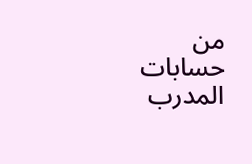من حسابات المدرب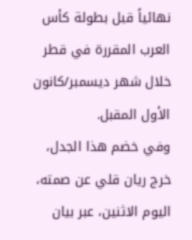نهائياً قبل بطولة كأس العرب المقررة في قطر خلال شهر ديسمبر/كانون الأول المقبل.
وفي خضم هذا الجدل، خرج ريان قلي عن صمته، اليوم الاثنين، عبر بيان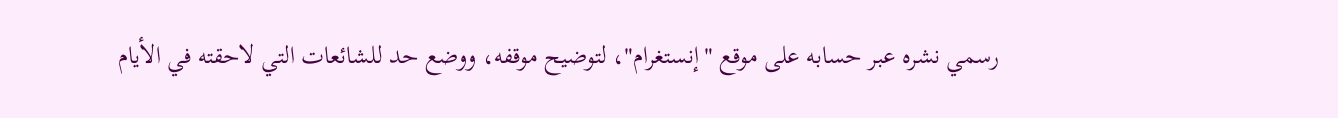رسمي نشره عبر حسابه على موقع "إنستغرام"، لتوضيح موقفه، ووضع حد للشائعات التي لاحقته في الأيام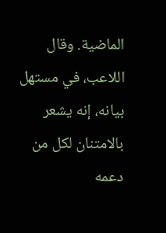الماضية. وقال اللاعب، في مستهل بيانه، إنه يشعر بالامتنان لكل من دعمه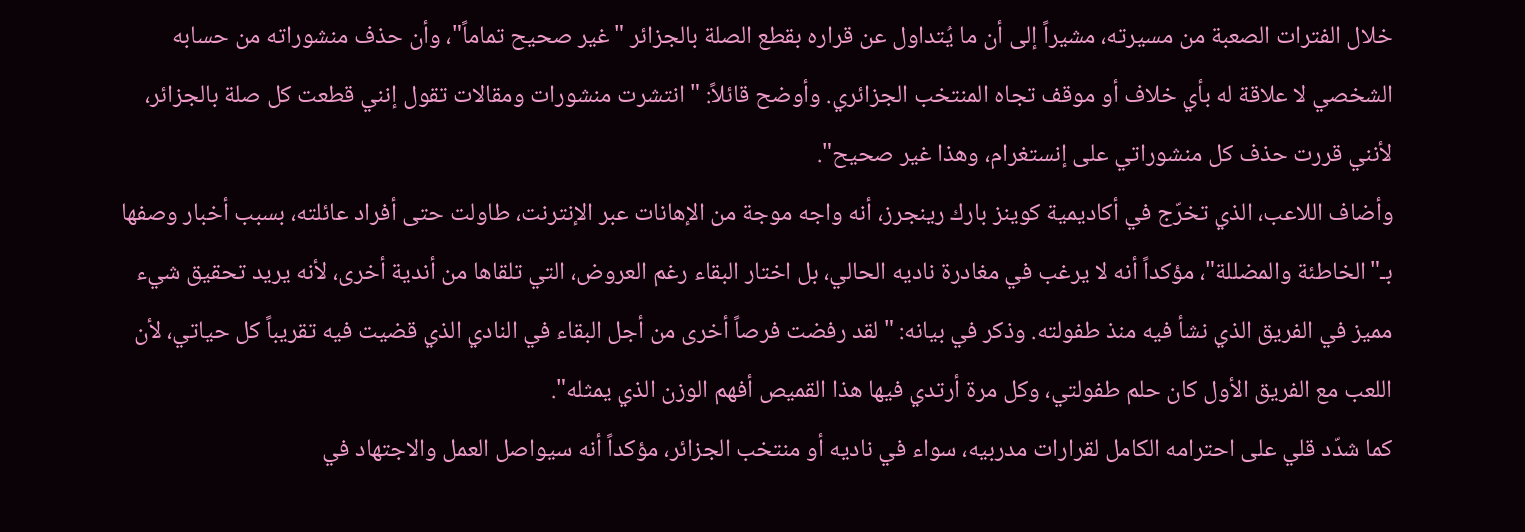خلال الفترات الصعبة من مسيرته، مشيراً إلى أن ما يُتداول عن قراره بقطع الصلة بالجزائر "غير صحيح تماماً"، وأن حذف منشوراته من حسابه الشخصي لا علاقة له بأي خلاف أو موقف تجاه المنتخب الجزائري. وأوضح قائلاً: "انتشرت منشورات ومقالات تقول إنني قطعت كل صلة بالجزائر، لأنني قررت حذف كل منشوراتي على إنستغرام، وهذا غير صحيح".
وأضاف اللاعب، الذي تخرّج في أكاديمية كوينز بارك رينجرز، أنه واجه موجة من الإهانات عبر الإنترنت، طاولت حتى أفراد عائلته، بسبب أخبار وصفها بـ"الخاطئة والمضللة"، مؤكداً أنه لا يرغب في مغادرة ناديه الحالي، بل اختار البقاء رغم العروض، التي تلقاها من أندية أخرى، لأنه يريد تحقيق شيء مميز في الفريق الذي نشأ فيه منذ طفولته. وذكر في بيانه: "لقد رفضت فرصاً أخرى من أجل البقاء في النادي الذي قضيت فيه تقريباً كل حياتي، لأن اللعب مع الفريق الأول كان حلم طفولتي، وكل مرة أرتدي فيها هذا القميص أفهم الوزن الذي يمثله".
كما شدّد قلي على احترامه الكامل لقرارات مدربيه، سواء في ناديه أو منتخب الجزائر، مؤكداً أنه سيواصل العمل والاجتهاد في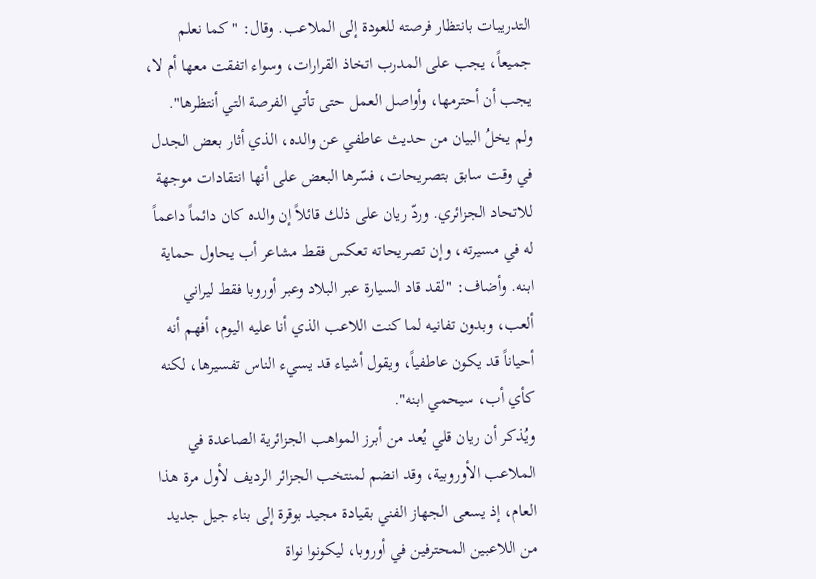التدريبات بانتظار فرصته للعودة إلى الملاعب. وقال: "كما نعلم جميعاً، يجب على المدرب اتخاذ القرارات، وسواء اتفقت معها أم لا، يجب أن أحترمها، وأواصل العمل حتى تأتي الفرصة التي أنتظرها".
ولم يخلُ البيان من حديث عاطفي عن والده، الذي أثار بعض الجدل في وقت سابق بتصريحات، فسّرها البعض على أنها انتقادات موجهة للاتحاد الجزائري. وردّ ريان على ذلك قائلاً إن والده كان دائماً داعماً له في مسيرته، وإن تصريحاته تعكس فقط مشاعر أب يحاول حماية ابنه. وأضاف: "لقد قاد السيارة عبر البلاد وعبر أوروبا فقط ليراني ألعب، وبدون تفانيه لما كنت اللاعب الذي أنا عليه اليوم، أفهم أنه أحياناً قد يكون عاطفياً، ويقول أشياء قد يسيء الناس تفسيرها، لكنه كأي أب، سيحمي ابنه".
ويُذكر أن ريان قلي يُعد من أبرز المواهب الجزائرية الصاعدة في الملاعب الأوروبية، وقد انضم لمنتخب الجزائر الرديف لأول مرة هذا العام، إذ يسعى الجهاز الفني بقيادة مجيد بوقرة إلى بناء جيل جديد من اللاعبين المحترفين في أوروبا، ليكونوا نواة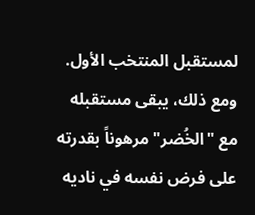لمستقبل المنتخب الأول. ومع ذلك، يبقى مستقبله مع "الخُضر" مرهوناً بقدرته على فرض نفسه في ناديه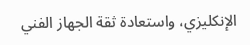الإنكليزي، واستعادة ثقة الجهاز الفني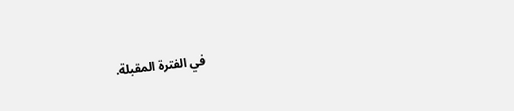في الفترة المقبلة.